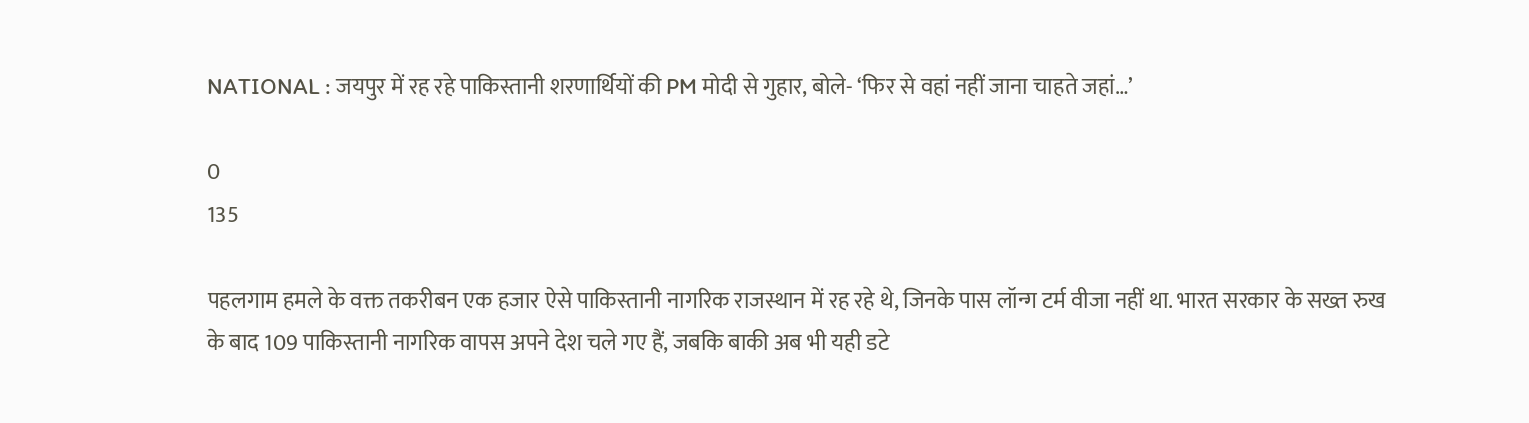NATIONAL : जयपुर में रह रहे पाकिस्तानी शरणार्थियों की PM मोदी से गुहार, बोले- ‘फिर से वहां नहीं जाना चाहते जहां…’

0
135

पहलगाम हमले के वक्त तकरीबन एक हजार ऐसे पाकिस्तानी नागरिक राजस्थान में रह रहे थे, जिनके पास लॉन्ग टर्म वीजा नहीं था. भारत सरकार के सख्त रुख के बाद 109 पाकिस्तानी नागरिक वापस अपने देश चले गए हैं, जबकि बाकी अब भी यही डटे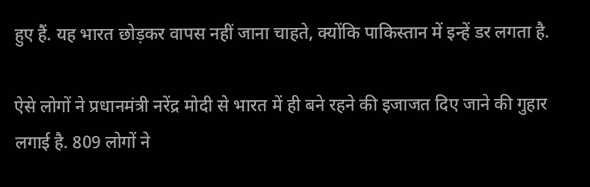हुए हैं. यह भारत छोड़कर वापस नहीं जाना चाहते, क्योंकि पाकिस्तान में इन्हें डर लगता है.

ऐसे लोगों ने प्रधानमंत्री नरेंद्र मोदी से भारत में ही बने रहने की इजाजत दिए जाने की गुहार लगाई है. 809 लोगों ने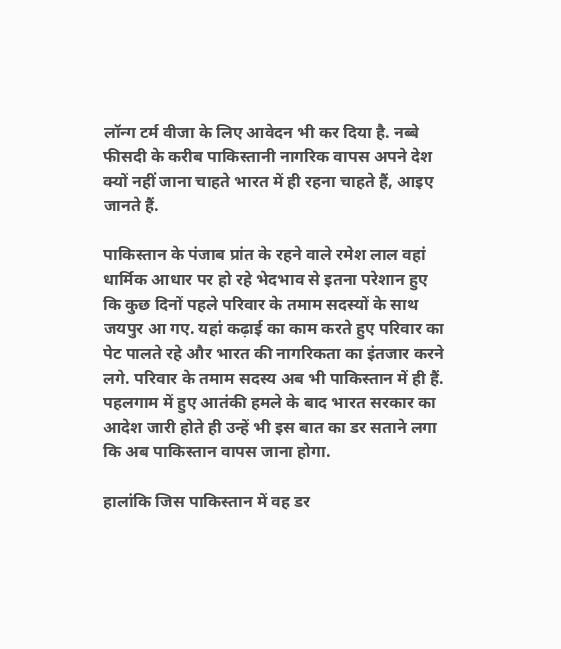लॉन्ग टर्म वीजा के लिए आवेदन भी कर दिया है. नब्बे फीसदी के करीब पाकिस्तानी नागरिक वापस अपने देश क्यों नहीं जाना चाहते भारत में ही रहना चाहते हैं, आइए जानते हैं.

पाकिस्तान के पंजाब प्रांत के रहने वाले रमेश लाल वहां धार्मिक आधार पर हो रहे भेदभाव से इतना परेशान हुए कि कुछ दिनों पहले परिवार के तमाम सदस्यों के साथ जयपुर आ गए. यहां कढ़ाई का काम करते हुए परिवार का पेट पालते रहे और भारत की नागरिकता का इंतजार करने लगे. परिवार के तमाम सदस्य अब भी पाकिस्तान में ही हैं. पहलगाम में हुए आतंकी हमले के बाद भारत सरकार का आदेश जारी होते ही उन्हें भी इस बात का डर सताने लगा कि अब पाकिस्तान वापस जाना होगा.

हालांकि जिस पाकिस्तान में वह डर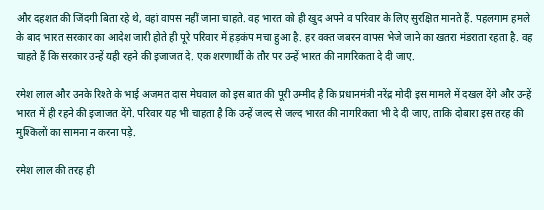और दहशत की जिंदगी बिता रहे थे, वहां वापस नहीं जाना चाहते. वह भारत को ही खुद अपने व परिवार के लिए सुरक्षित मानते हैं. पहलगाम हमले के बाद भारत सरकार का आदेश जारी होते ही पूरे परिवार में हड़कंप मचा हुआ है. हर वक्त जबरन वापस भेजे जाने का खतरा मंडराता रहता है. वह चाहते हैं कि सरकार उन्हें यही रहने की इजाजत दे. एक शरणार्थी के तौर पर उन्हें भारत की नागरिकता दे दी जाए.

रमेश लाल और उनके रिश्ते के भाई अजमत दास मेघवाल को इस बात की पूरी उम्मीद है कि प्रधानमंत्री नरेंद्र मोदी इस मामले में दखल देंगे और उन्हें भारत में ही रहने की इजाजत देंगे. परिवार यह भी चाहता है कि उन्हें जल्द से जल्द भारत की नागरिकता भी दे दी जाए, ताकि दोबारा इस तरह की मुश्किलों का सामना न करना पड़े.

रमेश लाल की तरह ही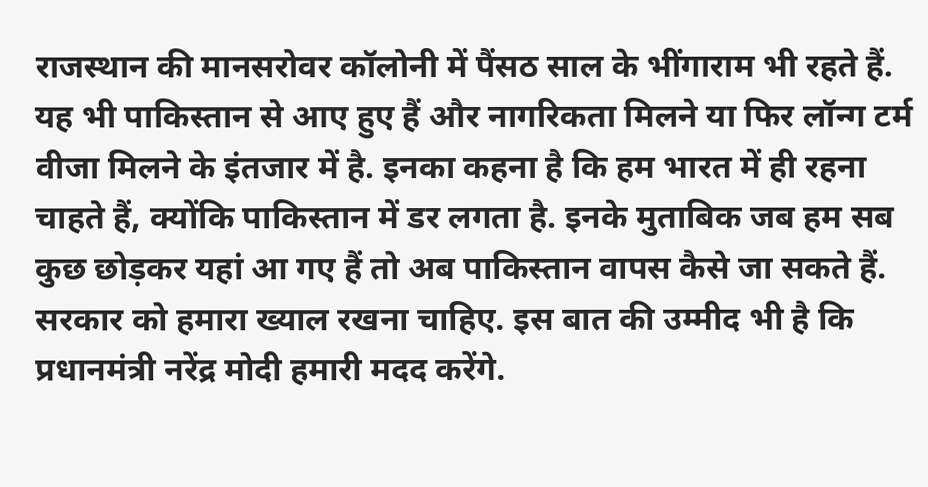राजस्थान की मानसरोवर कॉलोनी में पैंसठ साल के भींगाराम भी रहते हैं. यह भी पाकिस्तान से आए हुए हैं और नागरिकता मिलने या फिर लॉन्ग टर्म वीजा मिलने के इंतजार में है. इनका कहना है कि हम भारत में ही रहना चाहते हैं, क्योंकि पाकिस्तान में डर लगता है. इनके मुताबिक जब हम सब कुछ छोड़कर यहां आ गए हैं तो अब पाकिस्तान वापस कैसे जा सकते हैं. सरकार को हमारा ख्याल रखना चाहिए. इस बात की उम्मीद भी है कि प्रधानमंत्री नरेंद्र मोदी हमारी मदद करेंगे.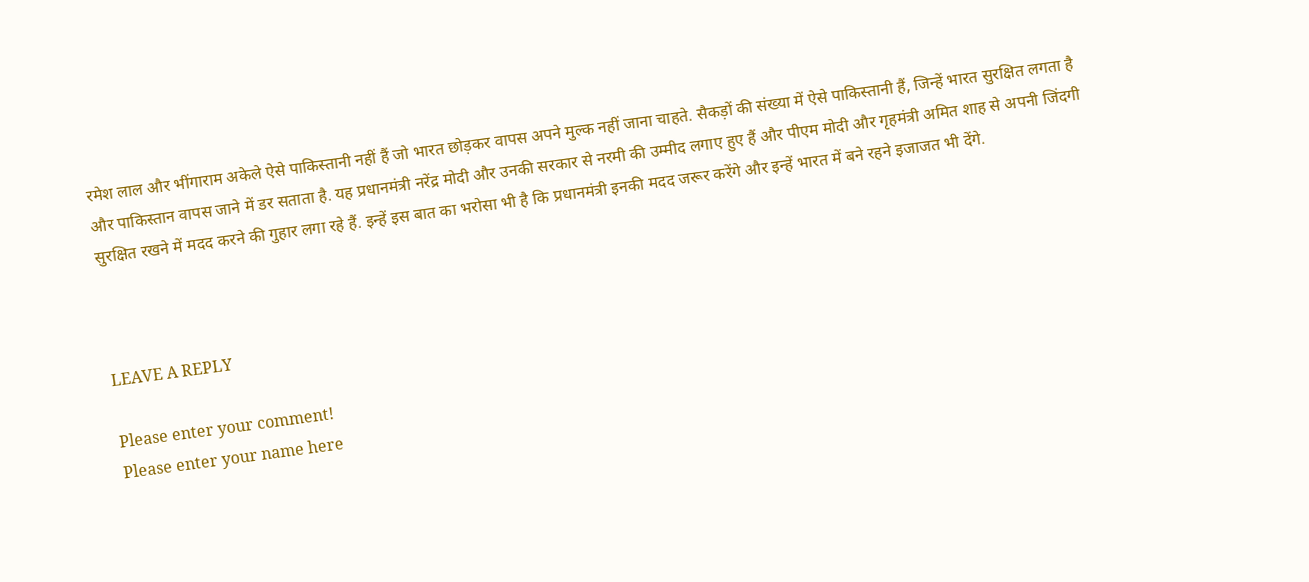रमेश लाल और भींगाराम अकेले ऐसे पाकिस्तानी नहीं हैं जो भारत छोड़कर वापस अपने मुल्क नहीं जाना चाहते. सैकड़ों की संख्या में ऐसे पाकिस्तानी हैं, जिन्हें भारत सुरक्षित लगता है और पाकिस्तान वापस जाने में डर सताता है. यह प्रधानमंत्री नरेंद्र मोदी और उनकी सरकार से नरमी की उम्मीद लगाए हुए हैं और पीएम मोदी और गृहमंत्री अमित शाह से अपनी जिंदगी सुरक्षित रखने में मदद करने की गुहार लगा रहे हैं. इन्हें इस बात का भरोसा भी है कि प्रधानमंत्री इनकी मदद जरूर करेंगे और इन्हें भारत में बने रहने इजाजत भी देंगे.



LEAVE A REPLY

Please enter your comment!
Please enter your name here